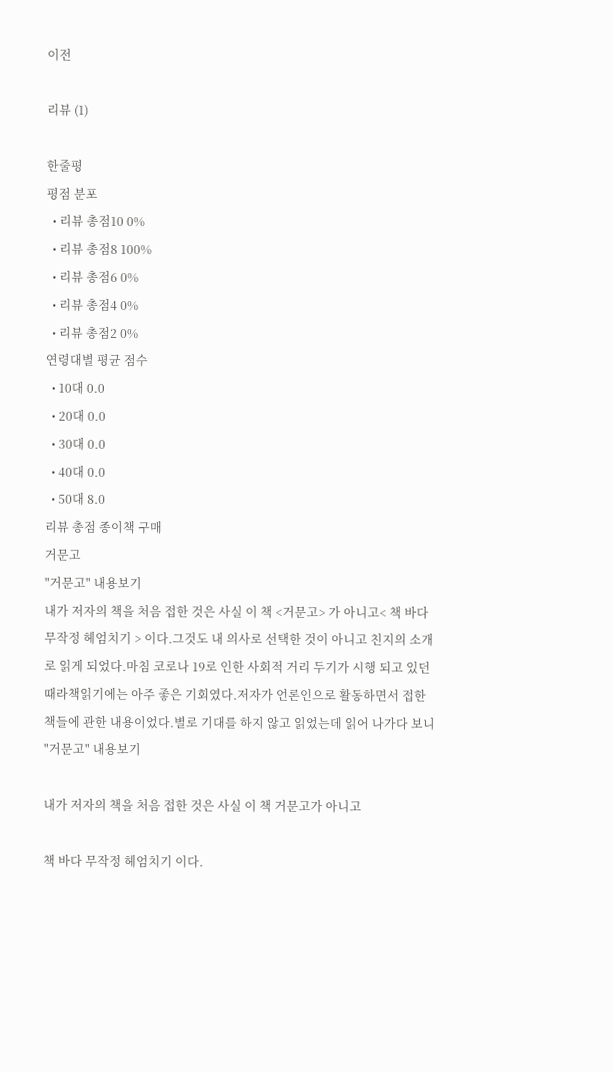이전

리뷰 (1)

한줄평
평점 분포
  • 리뷰 총점10 0%
  • 리뷰 총점8 100%
  • 리뷰 총점6 0%
  • 리뷰 총점4 0%
  • 리뷰 총점2 0%
연령대별 평균 점수
  • 10대 0.0
  • 20대 0.0
  • 30대 0.0
  • 40대 0.0
  • 50대 8.0
리뷰 총점 종이책 구매
거문고
"거문고" 내용보기
내가 저자의 책을 처음 접한 것은 사실 이 책 <거문고> 가 아니고< 책 바다 무작정 헤엄치기 > 이다.그것도 내 의사로 선택한 것이 아니고 친지의 소개로 읽게 되었다.마침 코로나 19로 인한 사회적 거리 두기가 시행 되고 있던 때라책읽기에는 아주 좋은 기회였다.저자가 언론인으로 활동하면서 접한 책들에 관한 내용이었다.별로 기대를 하지 않고 읽었는데 읽어 나가다 보니
"거문고" 내용보기

내가 저자의 책을 처음 접한 것은 사실 이 책 거문고가 아니고

책 바다 무작정 헤엄치기 이다.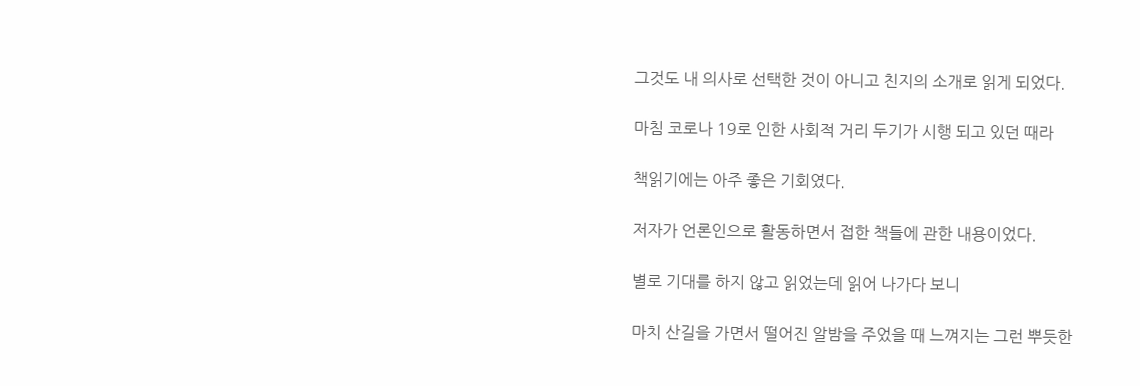그것도 내 의사로 선택한 것이 아니고 친지의 소개로 읽게 되었다.

마침 코로나 19로 인한 사회적 거리 두기가 시행 되고 있던 때라

책읽기에는 아주 좋은 기회였다.

저자가 언론인으로 활동하면서 접한 책들에 관한 내용이었다.

별로 기대를 하지 않고 읽었는데 읽어 나가다 보니

마치 산길을 가면서 떨어진 알밤을 주었을 때 느껴지는 그런 뿌듯한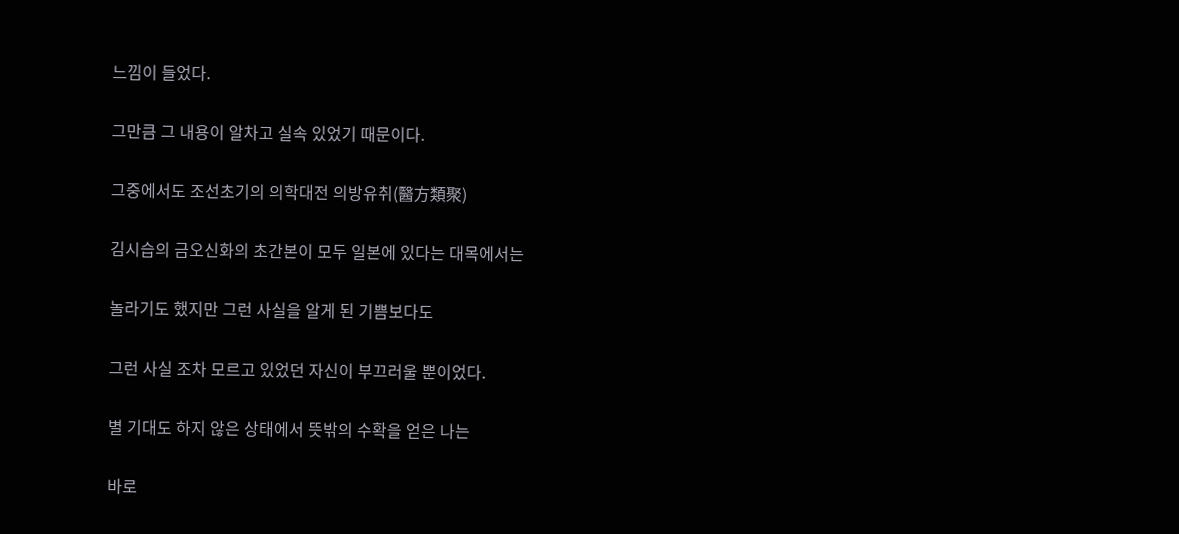느낌이 들었다.

그만큼 그 내용이 알차고 실속 있었기 때문이다.

그중에서도 조선초기의 의학대전 의방유취(醫方類聚)

김시습의 금오신화의 초간본이 모두 일본에 있다는 대목에서는

놀라기도 했지만 그런 사실을 알게 된 기쁨보다도

그런 사실 조차 모르고 있었던 자신이 부끄러울 뿐이었다.

별 기대도 하지 않은 상태에서 뜻밖의 수확을 얻은 나는

바로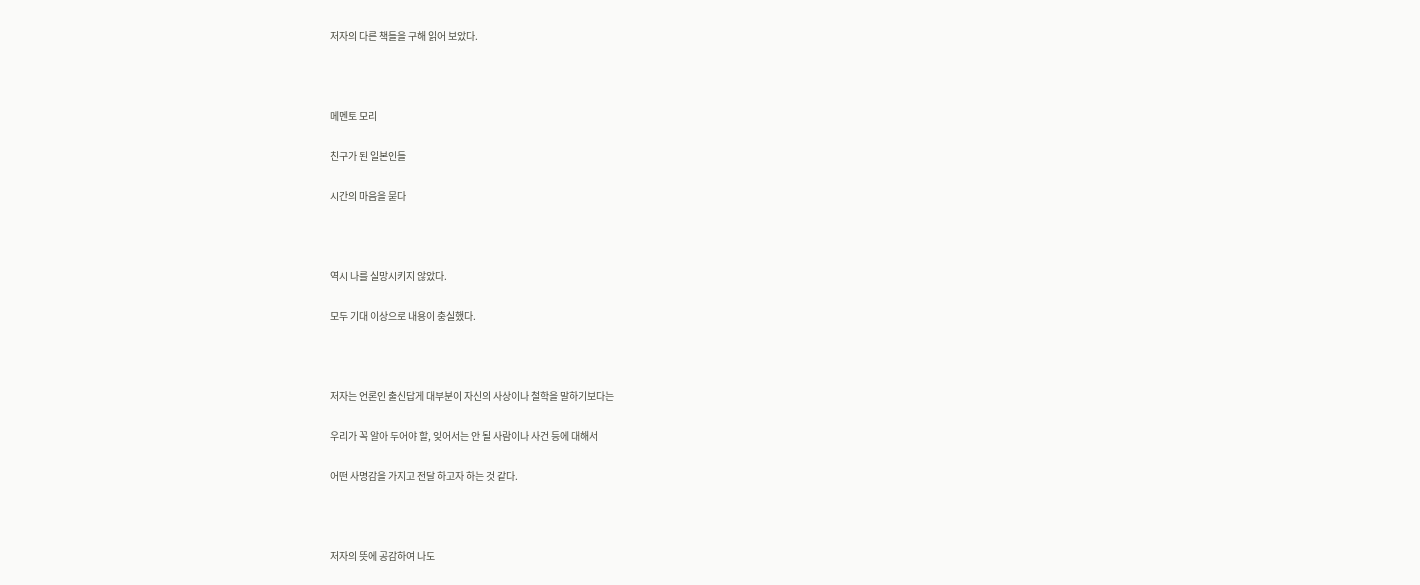저자의 다른 책들을 구해 읽어 보았다.



메멘토 모리

친구가 된 일본인들

시간의 마음을 묻다



역시 나를 실망시키지 않았다.

모두 기대 이상으로 내용이 충실했다.



저자는 언론인 출신답게 대부분이 자신의 사상이나 철학을 말하기보다는

우리가 꼭 알아 두어야 할, 잊어서는 안 될 사람이나 사건 등에 대해서

어떤 사명감을 가지고 전달 하고자 하는 것 같다.



저자의 뜻에 공감하여 나도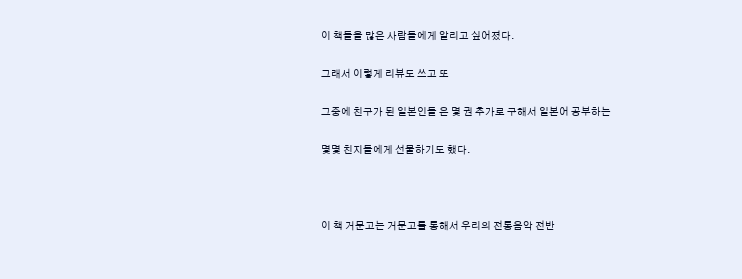이 책들을 많은 사람들에게 알리고 싶어졌다.

그래서 이렇게 리뷰도 쓰고 또

그중에 친구가 된 일본인들 은 몇 권 추가로 구해서 일본어 공부하는

몇몇 친지들에게 선물하기도 했다.



이 책 거문고는 거문고를 통해서 우리의 전통음악 전반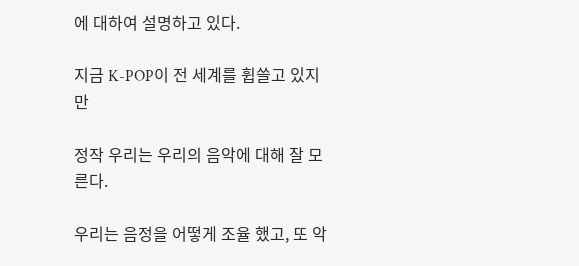에 대하여 설명하고 있다.

지금 K-POP이 전 세계를 휩쓸고 있지만

정작 우리는 우리의 음악에 대해 잘 모른다.

우리는 음정을 어떻게 조율 했고, 또 악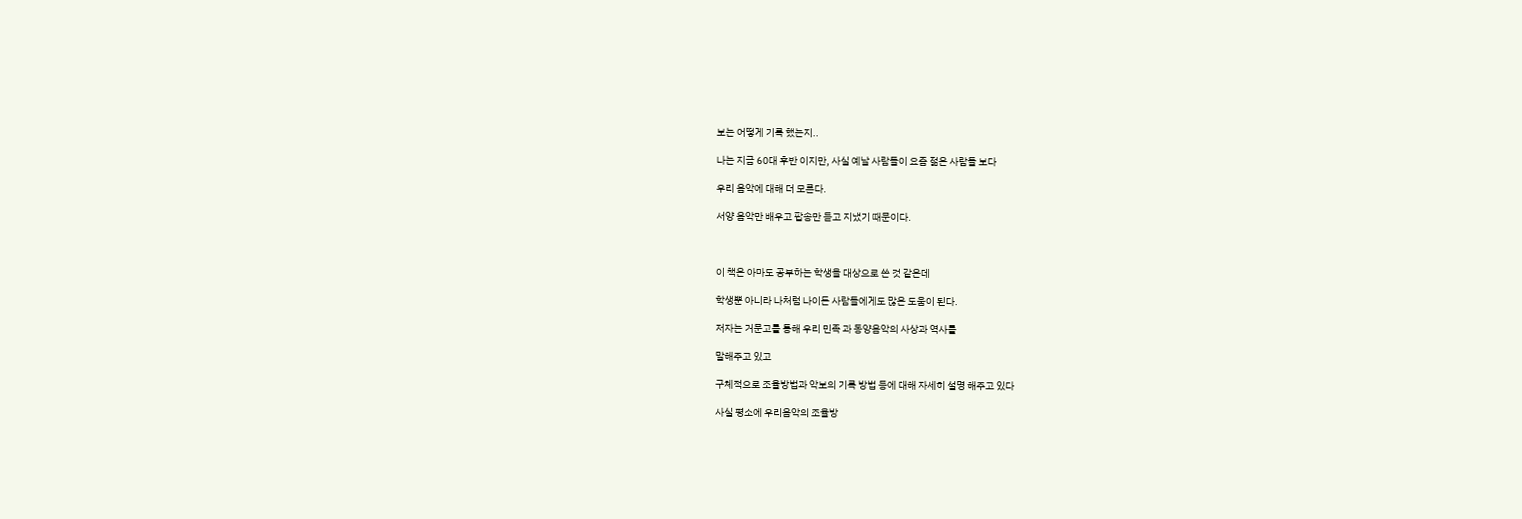보는 어떻게 기록 했는지..

나는 지금 60대 후반 이지만, 사실 예날 사람들이 요즘 젊은 사람들 보다

우리 음악에 대해 더 모른다.

서양 음악만 배우고 팝송만 듣고 지냈기 때문이다.



이 책은 아마도 공부하는 학생을 대상으로 쓴 것 같은데

학생뿐 아니라 나처럼 나이든 사람들에게도 많은 도움이 된다.

저자는 거문고를 통해 우리 민족 과 동양음악의 사상과 역사를

말해주고 있고

구체적으로 조율방법과 악보의 기록 방법 등에 대해 자세히 설명 해주고 있다

사실 평소에 우리음악의 조율방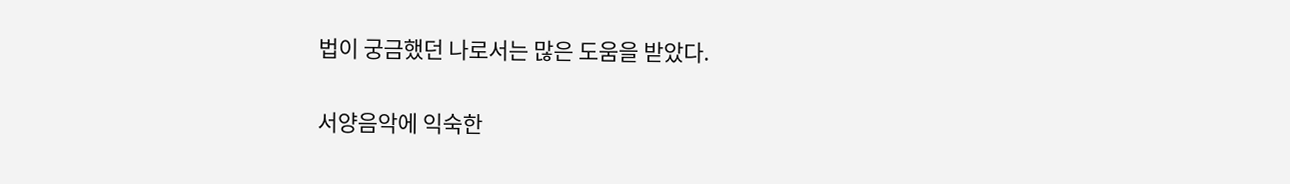법이 궁금했던 나로서는 많은 도움을 받았다.

서양음악에 익숙한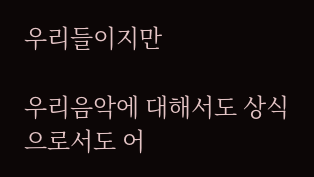우리들이지만

우리음악에 대해서도 상식으로서도 어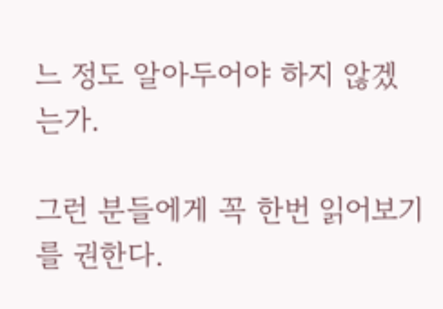느 정도 알아두어야 하지 않겠는가.

그런 분들에게 꼭 한번 읽어보기를 권한다.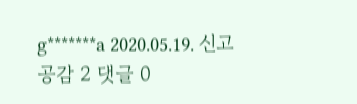g*******a 2020.05.19. 신고 공감 2 댓글 0